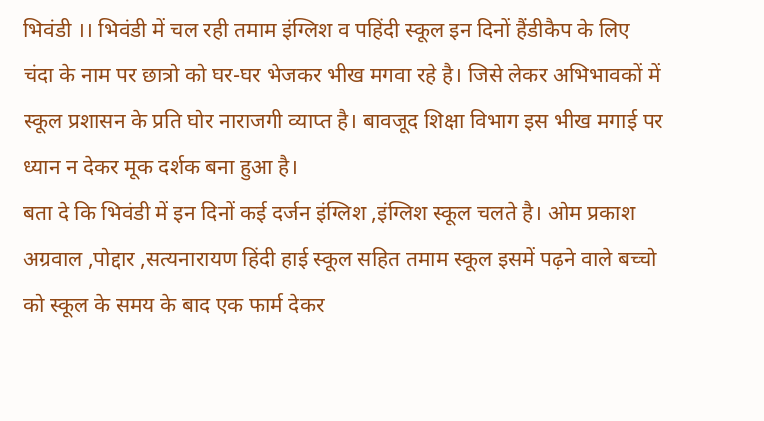भिवंडी ।। भिवंडी में चल रही तमाम इंग्लिश व पहिंदी स्कूल इन दिनों हैंडीकैप के लिए चंदा के नाम पर छात्रो को घर-घर भेजकर भीख मगवा रहे है। जिसे लेकर अभिभावकों में स्कूल प्रशासन के प्रति घोर नाराजगी व्याप्त है। बावजूद शिक्षा विभाग इस भीख मगाई पर ध्यान न देकर मूक दर्शक बना हुआ है।
बता दे कि भिवंडी में इन दिनों कई दर्जन इंग्लिश ,इंग्लिश स्कूल चलते है। ओम प्रकाश अग्रवाल ,पोद्दार ,सत्यनारायण हिंदी हाई स्कूल सहित तमाम स्कूल इसमें पढ़ने वाले बच्चो को स्कूल के समय के बाद एक फार्म देकर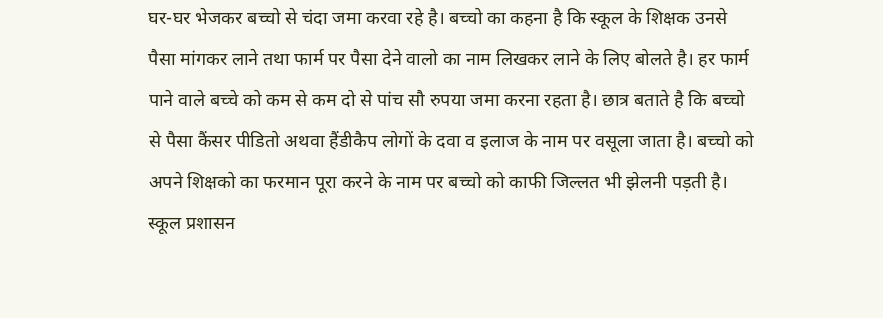घर-घर भेजकर बच्चो से चंदा जमा करवा रहे है। बच्चो का कहना है कि स्कूल के शिक्षक उनसे पैसा मांगकर लाने तथा फार्म पर पैसा देने वालो का नाम लिखकर लाने के लिए बोलते है। हर फार्म पाने वाले बच्चे को कम से कम दो से पांच सौ रुपया जमा करना रहता है। छात्र बताते है कि बच्चो से पैसा कैंसर पीडितो अथवा हैंडीकैप लोगों के दवा व इलाज के नाम पर वसूला जाता है। बच्चो को अपने शिक्षको का फरमान पूरा करने के नाम पर बच्चो को काफी जिल्लत भी झेलनी पड़ती है। स्कूल प्रशासन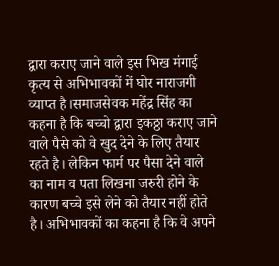द्वारा कराए जाने वाले इस भिख मंगाई कृत्य से अभिभावकों में घोर नाराजगी व्याप्त है।समाजसेवक महेंद्र सिंह का कहना है कि बच्चो द्वारा इकठ्ठा कराए जाने वाले पैसे को वे खुद देने के लिए तैयार रहते है। लेकिन फार्म पर पैसा देने वाले का नाम व पता लिखना जरुरी होने के कारण बच्चे इसे लेने को तैयार नहीं होते है। अभिभावकों का कहना है कि वे अपने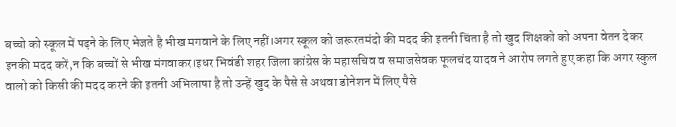बच्चो को स्कूल में पढ़ने के लिए भेजते है भीख मगवाने के लिए नहीं।अगर स्कूल को जरूरतमंदो की मदद की इतनी चिंता है तो खुद शिक्षको को अपना वेतन देकर इनकी मदद करें,न कि बच्चों से भीख मंगवाकर।इधर भिवंडी शहर जिला कांग्रेस के महासचिव व समाजसेवक फूलचंद यादव ने आरोप लगते हुए कहा कि अगर स्कुल वालो को किसी की मदद करने की इतनी अभिलाषा है तो उन्हें खुद के पैसे से अथवा डोनेशन में लिए पैसे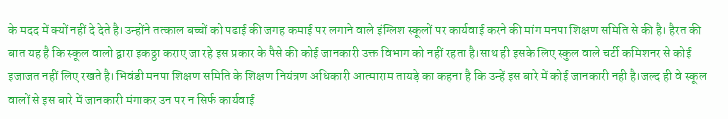के मदद में क्यों नहीं दे देते है।उन्होंने तत्काल बच्चों को पढाई की जगह कमाई पर लगाने वाले इंग्लिश स्कूलों पर कार्यवाई करने की मांग मनपा शिक्षण समिति से की है। हैरत की बात यह है कि स्कूल वालो द्वारा इकठ्ठा कराए जा रहे इस प्रकार के पैसे की कोई जानकारी उक्त विभाग को नहीं रहता है।साथ ही इसके लिए स्कुल वाले चर्टी कमिशनर से कोई इजाजत नहीं लिए रखते है।भिवंडी मनपा शिक्षण समिति के शिक्षण नियंत्रण अधिकारी आत्माराम तायड़े का कहना है कि उन्हें इस बारे में कोई जानकारी नही है।जल्द ही वे स्कूल वालों से इस बारे में जानकारी मंगाकर उन पर न सिर्फ कार्यवाई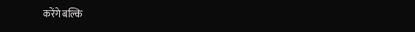करेंगे बल्कि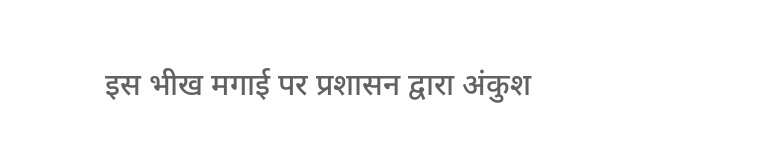इस भीख मगाई पर प्रशासन द्वारा अंकुश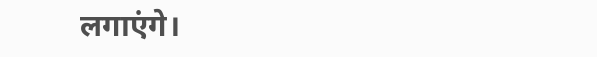लगाएंगे।